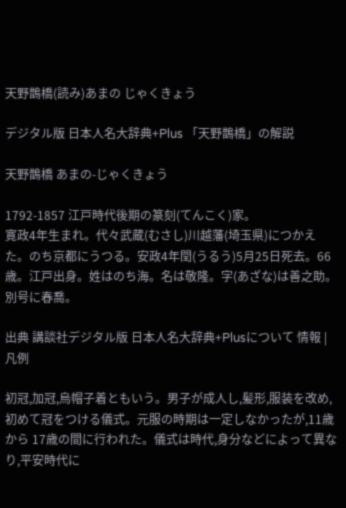天野鵲橋(読み)あまの じゃくきょう

デジタル版 日本人名大辞典+Plus 「天野鵲橋」の解説

天野鵲橋 あまの-じゃくきょう

1792-1857 江戸時代後期の篆刻(てんこく)家。
寛政4年生まれ。代々武蔵(むさし)川越藩(埼玉県)につかえた。のち京都にうつる。安政4年閏(うるう)5月25日死去。66歳。江戸出身。姓はのち海。名は敬隆。字(あざな)は善之助。別号に春喬。

出典 講談社デジタル版 日本人名大辞典+Plusについて 情報 | 凡例

初冠,加冠,烏帽子着ともいう。男子が成人し,髪形,服装を改め,初めて冠をつける儀式。元服の時期は一定しなかったが,11歳から 17歳の間に行われた。儀式は時代,身分などによって異なり,平安時代に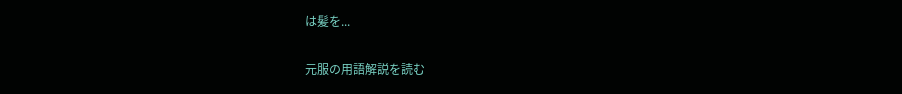は髪を...

元服の用語解説を読む